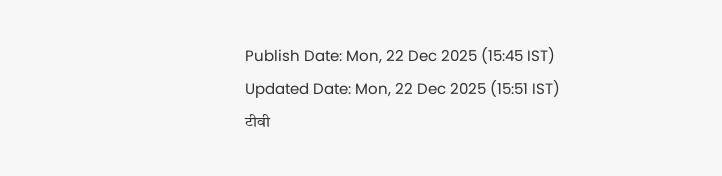Publish Date: Mon, 22 Dec 2025 (15:45 IST)
Updated Date: Mon, 22 Dec 2025 (15:51 IST)
टीवी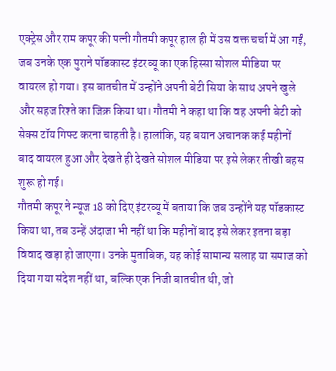एक्ट्रेस और राम कपूर की पत्नी गौतमी कपूर हाल ही में उस वक्त चर्चा में आ गईं, जब उनके एक पुराने पॉडकास्ट इंटरव्यू का एक हिस्सा सोशल मीडिया पर वायरल हो गया। इस बातचीत में उन्होंने अपनी बेटी सिया के साथ अपने खुले और सहज रिश्ते का जिक्र किया था। गौतमी ने कहा था कि वह अपनी बेटी को सेक्स टॉय गिफ्ट करना चाहती है। हालांकि, यह बयान अचानक कई महीनों बाद वायरल हुआ और देखते ही देखते सोशल मीडिया पर इसे लेकर तीखी बहस शुरू हो गई।
गौतमी कपूर ने न्यूज 18 को दिए इंटरव्यू में बताया कि जब उन्होंने यह पॉडकास्ट किया था, तब उन्हें अंदाजा भी नहीं था कि महीनों बाद इसे लेकर इतना बड़ा विवाद खड़ा हो जाएगा। उनके मुताबिक, यह कोई सामान्य सलाह या समाज को दिया गया संदेश नहीं था, बल्कि एक निजी बातचीत थी, जो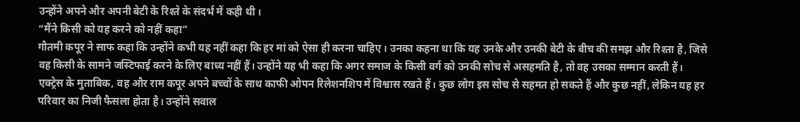उन्होंने अपने और अपनी बेटी के रिश्ते के संदर्भ में कही थी।
“मैंने किसी को यह करने को नहीं कहा”
गौतमी कपूर ने साफ कहा कि उन्होंने कभी यह नहीं कहा कि हर मां को ऐसा ही करना चाहिए। उनका कहना था कि यह उनके और उनकी बेटी के बीच की समझ और रिश्ता है, जिसे वह किसी के सामने जस्टिफाई करने के लिए बाध्य नहीं हैं। उन्होंने यह भी कहा कि अगर समाज के किसी वर्ग को उनकी सोच से असहमति है, तो वह उसका सम्मान करती हैं।
एक्ट्रेस के मुताबिक, वह और राम कपूर अपने बच्चों के साथ काफी ओपन रिलेशनशिप में विश्वास रखते हैं। कुछ लोग इस सोच से सहमत हो सकते हैं और कुछ नहीं, लेकिन यह हर परिवार का निजी फैसला होता है। उन्होंने सवाल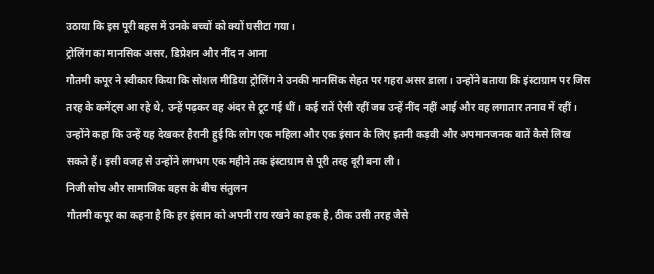उठाया कि इस पूरी बहस में उनके बच्चों को क्यों घसीटा गया।
ट्रोलिंग का मानसिक असर, डिप्रेशन और नींद न आना
गौतमी कपूर ने स्वीकार किया कि सोशल मीडिया ट्रोलिंग ने उनकी मानसिक सेहत पर गहरा असर डाला। उन्होंने बताया कि इंस्टाग्राम पर जिस तरह के कमेंट्स आ रहे थे, उन्हें पढ़कर वह अंदर से टूट गई थीं। कई रातें ऐसी रहीं जब उन्हें नींद नहीं आई और वह लगातार तनाव में रहीं।
उन्होंने कहा कि उन्हें यह देखकर हैरानी हुई कि लोग एक महिला और एक इंसान के लिए इतनी कड़वी और अपमानजनक बातें कैसे लिख सकते हैं। इसी वजह से उन्होंने लगभग एक महीने तक इंस्टाग्राम से पूरी तरह दूरी बना ली।
निजी सोच और सामाजिक बहस के बीच संतुलन
गौतमी कपूर का कहना है कि हर इंसान को अपनी राय रखने का हक है, ठीक उसी तरह जैसे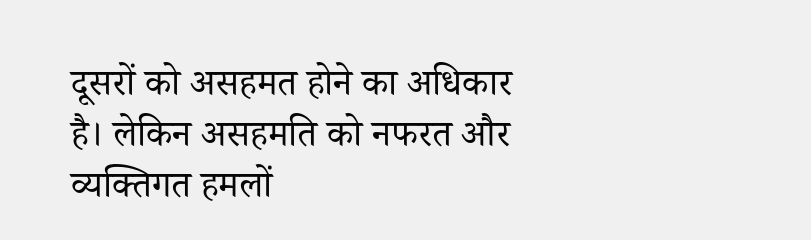दूसरों को असहमत होने का अधिकार है। लेकिन असहमति को नफरत और व्यक्तिगत हमलों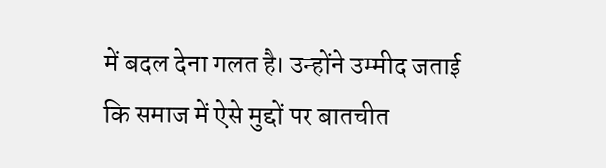में बदल देना गलत है। उन्होंने उम्मीद जताई कि समाज में ऐसे मुद्दों पर बातचीत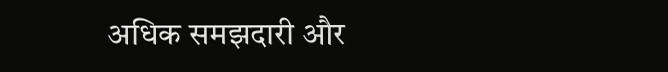अधिक समझदारी और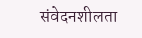संवेदनशीलता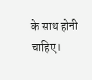के साथ होनी चाहिए।